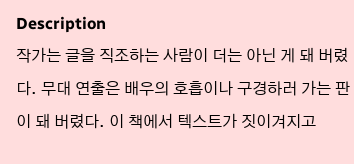Description
작가는 글을 직조하는 사람이 더는 아닌 게 돼 버렸다. 무대 연출은 배우의 호흡이나 구경하러 가는 판이 돼 버렸다. 이 책에서 텍스트가 짓이겨지고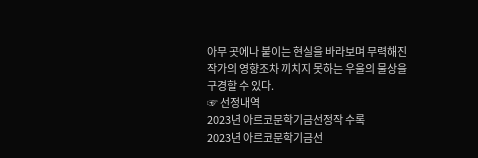아무 곳에나 붙이는 현실을 바라보며 무력해진 작가의 영향조차 끼치지 못하는 우울의 물상을 구경할 수 있다.
☞ 선정내역
2023년 아르코문학기금선정작 수록
2023년 아르코문학기금선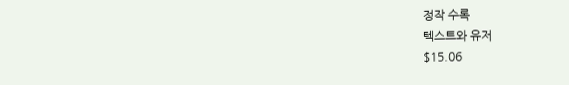정작 수록
텍스트와 유저
$15.06